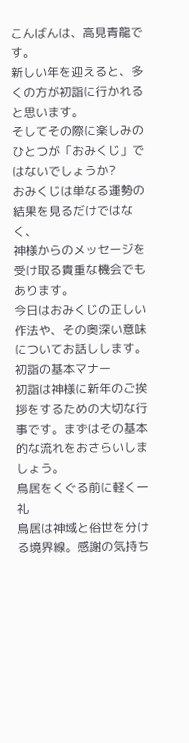こんばんは、高見青龍です。
新しい年を迎えると、多くの方が初詣に行かれると思います。
そしてその際に楽しみのひとつが「おみくじ」ではないでしょうか?
おみくじは単なる運勢の結果を見るだけではなく、
神様からのメッセージを受け取る貴重な機会でもあります。
今日はおみくじの正しい作法や、その奥深い意味についてお話しします。
初詣の基本マナー
初詣は神様に新年のご挨拶をするための大切な行事です。まずはその基本的な流れをおさらいしましょう。
鳥居をくぐる前に軽く一礼
鳥居は神域と俗世を分ける境界線。感謝の気持ち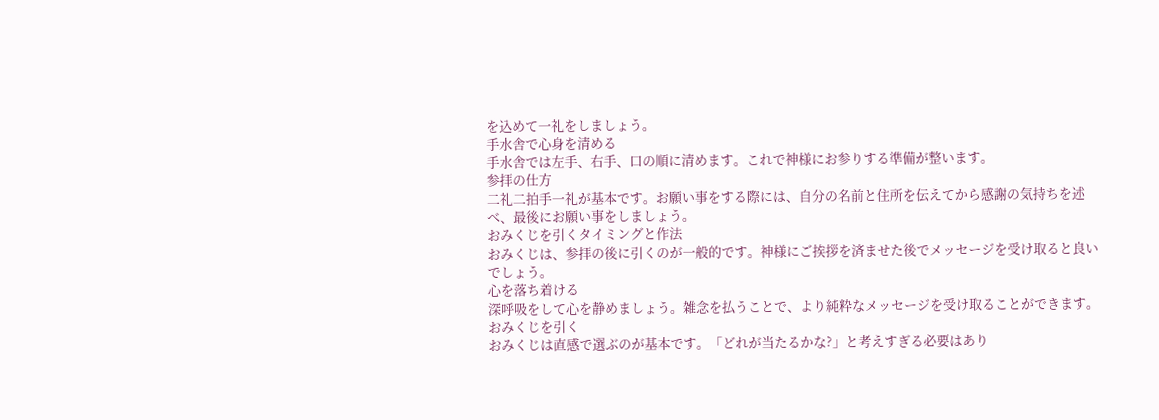を込めて一礼をしましょう。
手水舎で心身を清める
手水舎では左手、右手、口の順に清めます。これで神様にお参りする準備が整います。
参拝の仕方
二礼二拍手一礼が基本です。お願い事をする際には、自分の名前と住所を伝えてから感謝の気持ちを述べ、最後にお願い事をしましょう。
おみくじを引くタイミングと作法
おみくじは、参拝の後に引くのが一般的です。神様にご挨拶を済ませた後でメッセージを受け取ると良いでしょう。
心を落ち着ける
深呼吸をして心を静めましょう。雑念を払うことで、より純粋なメッセージを受け取ることができます。
おみくじを引く
おみくじは直感で選ぶのが基本です。「どれが当たるかな?」と考えすぎる必要はあり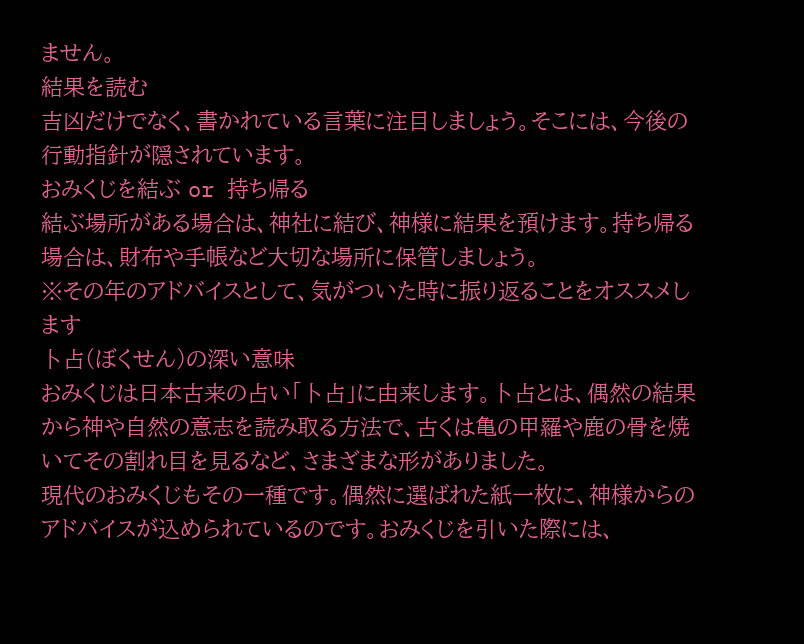ません。
結果を読む
吉凶だけでなく、書かれている言葉に注目しましょう。そこには、今後の行動指針が隠されています。
おみくじを結ぶ or 持ち帰る
結ぶ場所がある場合は、神社に結び、神様に結果を預けます。持ち帰る場合は、財布や手帳など大切な場所に保管しましょう。
※その年のアドバイスとして、気がついた時に振り返ることをオススメします
卜占(ぼくせん)の深い意味
おみくじは日本古来の占い「卜占」に由来します。卜占とは、偶然の結果から神や自然の意志を読み取る方法で、古くは亀の甲羅や鹿の骨を焼いてその割れ目を見るなど、さまざまな形がありました。
現代のおみくじもその一種です。偶然に選ばれた紙一枚に、神様からのアドバイスが込められているのです。おみくじを引いた際には、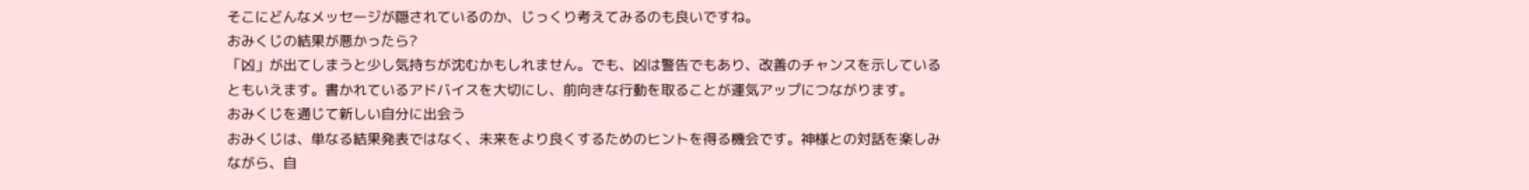そこにどんなメッセージが隠されているのか、じっくり考えてみるのも良いですね。
おみくじの結果が悪かったら?
「凶」が出てしまうと少し気持ちが沈むかもしれません。でも、凶は警告でもあり、改善のチャンスを示しているともいえます。書かれているアドバイスを大切にし、前向きな行動を取ることが運気アップにつながります。
おみくじを通じて新しい自分に出会う
おみくじは、単なる結果発表ではなく、未来をより良くするためのヒントを得る機会です。神様との対話を楽しみながら、自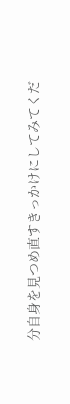分自身を見つめ直すきっかけにしてみてくだ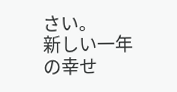さい。
新しい一年の幸せ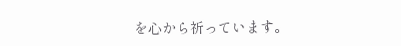を心から祈っています。